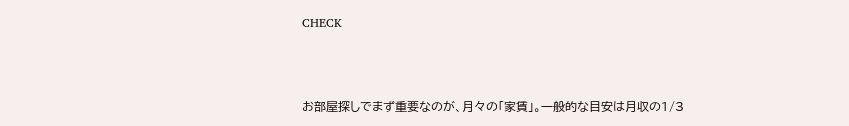CHECK



お部屋探しでまず重要なのが、月々の「家賃」。一般的な目安は月収の1/3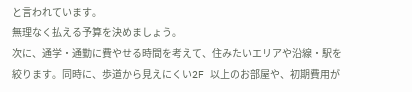と言われています。
無理なく払える予算を決めましょう。
次に、通学・通勤に費やせる時間を考えて、住みたいエリアや沿線・駅を絞ります。同時に、歩道から見えにくい2F 以上のお部屋や、初期費用が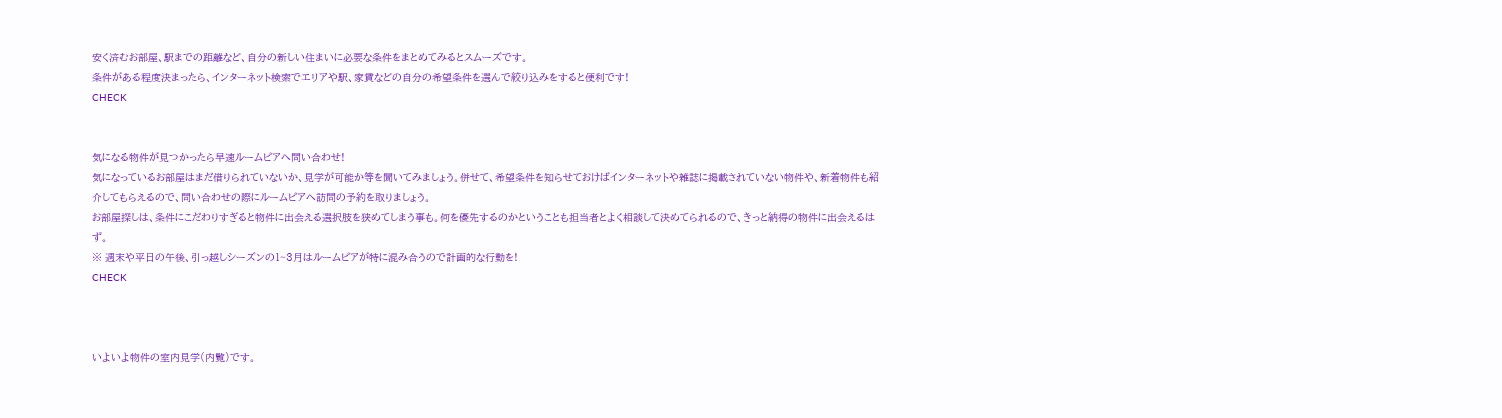安く済むお部屋、駅までの距離など、自分の新しい住まいに必要な条件をまとめてみるとスムーズです。
条件がある程度決まったら、インターネット検索でエリアや駅、家賃などの自分の希望条件を選んで絞り込みをすると便利です!
CHECK


気になる物件が見つかったら早速ルームピアへ問い合わせ!
気になっているお部屋はまだ借りられていないか、見学が可能か等を聞いてみましょう。併せて、希望条件を知らせておけばインターネットや雑誌に掲載されていない物件や、新着物件も紹介してもらえるので、問い合わせの際にルームピアへ訪問の予約を取りましょう。
お部屋探しは、条件にこだわりすぎると物件に出会える選択肢を狭めてしまう事も。何を優先するのかということも担当者とよく相談して決めてられるので、きっと納得の物件に出会えるはず。
※ 週末や平日の午後、引っ越しシーズンの1~3月はルームピアが特に混み合うので計画的な行動を!
CHECK



いよいよ物件の室内見学(内覧)です。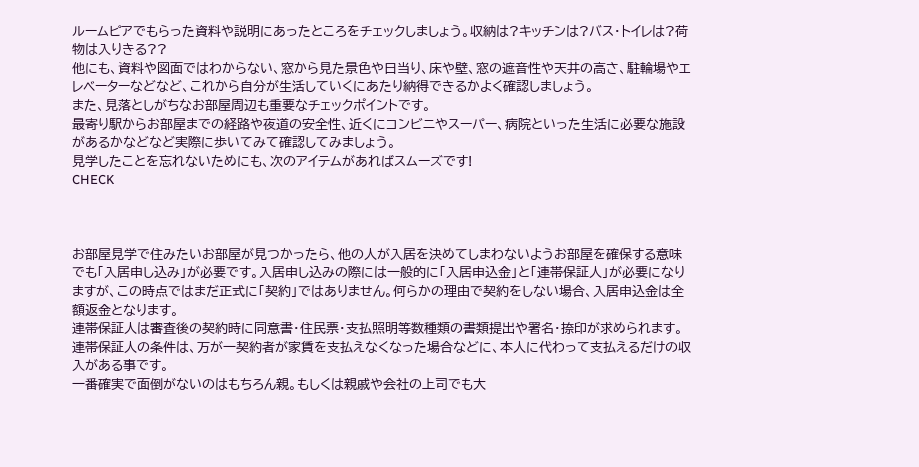ルームピアでもらった資料や説明にあったところをチェックしましょう。収納は?キッチンは?バス・トイレは?荷物は入りきる??
他にも、資料や図面ではわからない、窓から見た景色や日当り、床や壁、窓の遮音性や天井の高さ、駐輪場やエレベーターなどなど、これから自分が生活していくにあたり納得できるかよく確認しましょう。
また、見落としがちなお部屋周辺も重要なチェックポイントです。
最寄り駅からお部屋までの経路や夜道の安全性、近くにコンビニやスーパー、病院といった生活に必要な施設があるかなどなど実際に歩いてみて確認してみましょう。
見学したことを忘れないためにも、次のアイテムがあればスムーズです!
CHECK



お部屋見学で住みたいお部屋が見つかったら、他の人が入居を決めてしまわないようお部屋を確保する意味でも「入居申し込み」が必要です。入居申し込みの際には一般的に「入居申込金」と「連帯保証人」が必要になりますが、この時点ではまだ正式に「契約」ではありません。何らかの理由で契約をしない場合、入居申込金は全額返金となります。
連帯保証人は審査後の契約時に同意書・住民票・支払照明等数種類の書類提出や署名・捺印が求められます。
連帯保証人の条件は、万が一契約者が家賃を支払えなくなった場合などに、本人に代わって支払えるだけの収入がある事です。
一番確実で面倒がないのはもちろん親。もしくは親戚や会社の上司でも大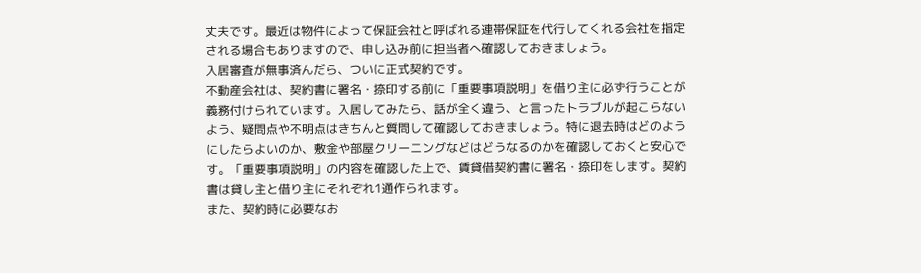丈夫です。最近は物件によって保証会社と呼ばれる連帯保証を代行してくれる会社を指定される場合もありますので、申し込み前に担当者へ確認しておきましょう。
入居審査が無事済んだら、ついに正式契約です。
不動産会社は、契約書に署名・捺印する前に「重要事項説明」を借り主に必ず行うことが義務付けられています。入居してみたら、話が全く違う、と言ったトラブルが起こらないよう、疑問点や不明点はきちんと質問して確認しておきましょう。特に退去時はどのようにしたらよいのか、敷金や部屋クリーニングなどはどうなるのかを確認しておくと安心です。「重要事項説明」の内容を確認した上で、賃貸借契約書に署名・捺印をします。契約書は貸し主と借り主にそれぞれ1通作られます。
また、契約時に必要なお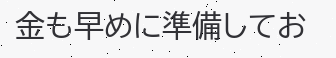金も早めに準備してお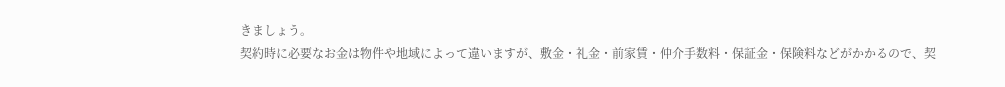きましょう。
契約時に必要なお金は物件や地域によって違いますが、敷金・礼金・前家賃・仲介手数料・保証金・保険料などがかかるので、契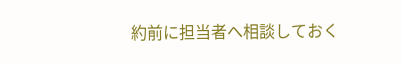約前に担当者へ相談しておく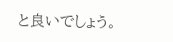と良いでしょう。